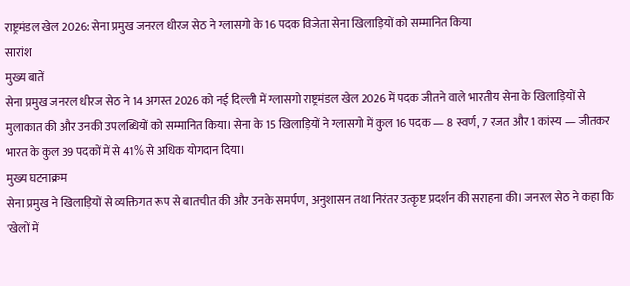राष्ट्रमंडल खेल 2026: सेना प्रमुख जनरल धीरज सेठ ने ग्लासगो के 16 पदक विजेता सेना खिलाड़ियों को सम्मानित किया
सारांश
मुख्य बातें
सेना प्रमुख जनरल धीरज सेठ ने 14 अगस्त 2026 को नई दिल्ली में ग्लासगो राष्ट्रमंडल खेल 2026 में पदक जीतने वाले भारतीय सेना के खिलाड़ियों से मुलाकात की और उनकी उपलब्धियों को सम्मानित किया। सेना के 15 खिलाड़ियों ने ग्लासगो में कुल 16 पदक — 8 स्वर्ण, 7 रजत और 1 कांस्य — जीतकर भारत के कुल 39 पदकों में से 41% से अधिक योगदान दिया।
मुख्य घटनाक्रम
सेना प्रमुख ने खिलाड़ियों से व्यक्तिगत रूप से बातचीत की और उनके समर्पण, अनुशासन तथा निरंतर उत्कृष्ट प्रदर्शन की सराहना की। जनरल सेठ ने कहा कि 'खेलों में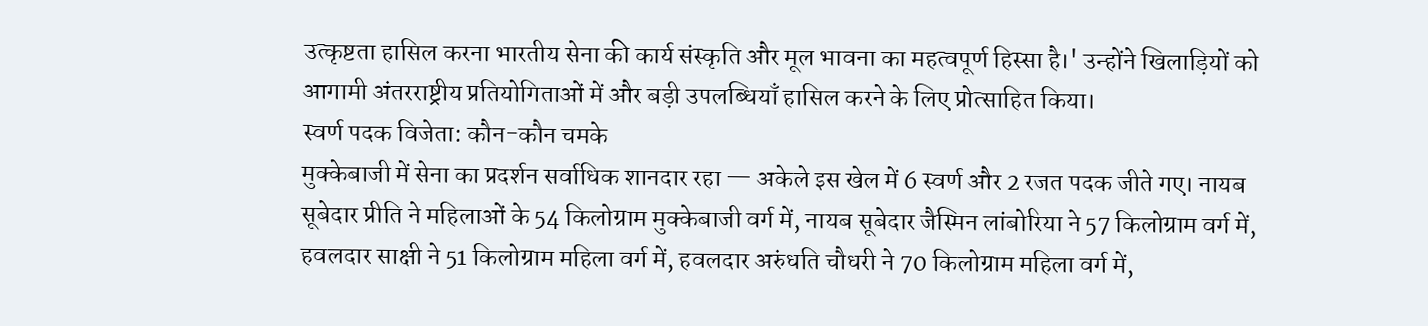उत्कृष्टता हासिल करना भारतीय सेना की कार्य संस्कृति और मूल भावना का महत्वपूर्ण हिस्सा है।' उन्होंने खिलाड़ियों को आगामी अंतरराष्ट्रीय प्रतियोगिताओं में और बड़ी उपलब्धियाँ हासिल करने के लिए प्रोत्साहित किया।
स्वर्ण पदक विजेता: कौन-कौन चमके
मुक्केबाजी में सेना का प्रदर्शन सर्वाधिक शानदार रहा — अकेले इस खेल में 6 स्वर्ण और 2 रजत पदक जीते गए। नायब सूबेदार प्रीति ने महिलाओं के 54 किलोग्राम मुक्केबाजी वर्ग में, नायब सूबेदार जैस्मिन लांबोरिया ने 57 किलोग्राम वर्ग में, हवलदार साक्षी ने 51 किलोग्राम महिला वर्ग में, हवलदार अरुंधति चौधरी ने 70 किलोग्राम महिला वर्ग में,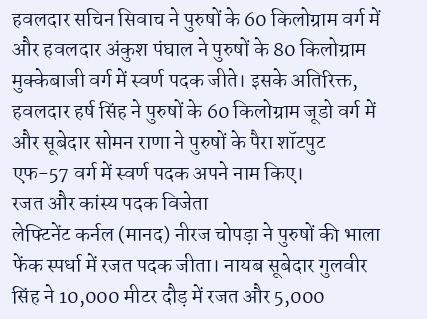हवलदार सचिन सिवाच ने पुरुषों के 60 किलोग्राम वर्ग में और हवलदार अंकुश पंघाल ने पुरुषों के 80 किलोग्राम मुक्केबाजी वर्ग में स्वर्ण पदक जीते। इसके अतिरिक्त, हवलदार हर्ष सिंह ने पुरुषों के 60 किलोग्राम जूडो वर्ग में और सूबेदार सोमन राणा ने पुरुषों के पैरा शॉटपुट एफ-57 वर्ग में स्वर्ण पदक अपने नाम किए।
रजत और कांस्य पदक विजेता
लेफ्टिनेंट कर्नल (मानद) नीरज चोपड़ा ने पुरुषों की भाला फेंक स्पर्धा में रजत पदक जीता। नायब सूबेदार गुलवीर सिंह ने 10,000 मीटर दौड़ में रजत और 5,000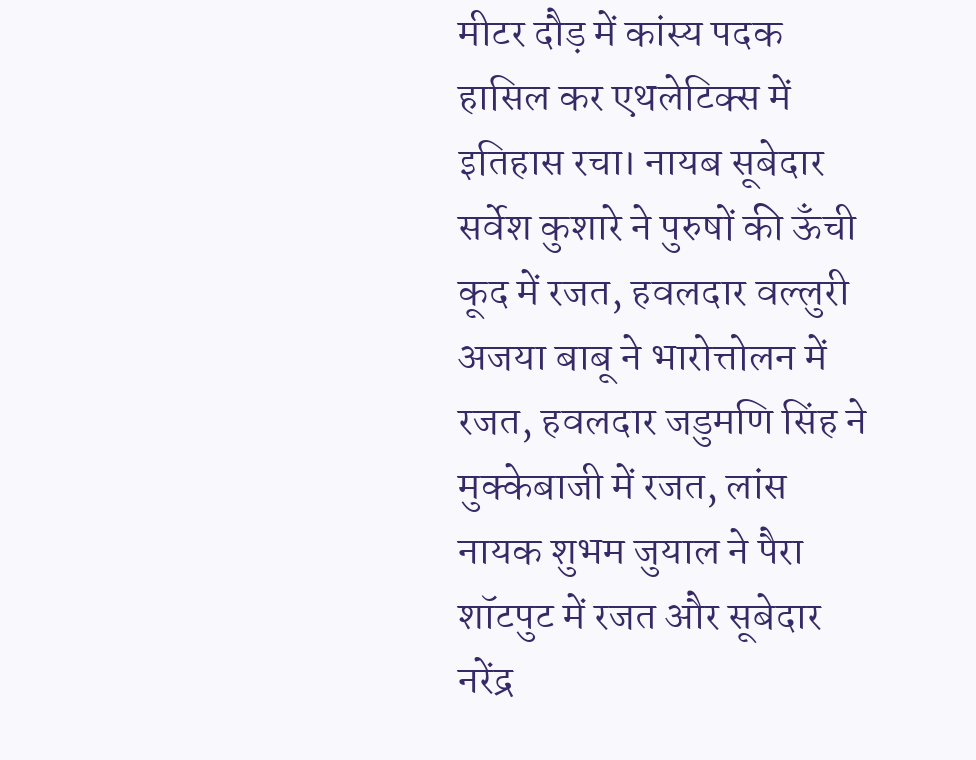मीटर दौड़ में कांस्य पदक हासिल कर एथलेटिक्स में इतिहास रचा। नायब सूबेदार सर्वेश कुशारे ने पुरुषों की ऊँची कूद में रजत, हवलदार वल्लुरी अजया बाबू ने भारोत्तोलन में रजत, हवलदार जडुमणि सिंह ने मुक्केबाजी में रजत, लांस नायक शुभम जुयाल ने पैरा शॉटपुट में रजत और सूबेदार नरेंद्र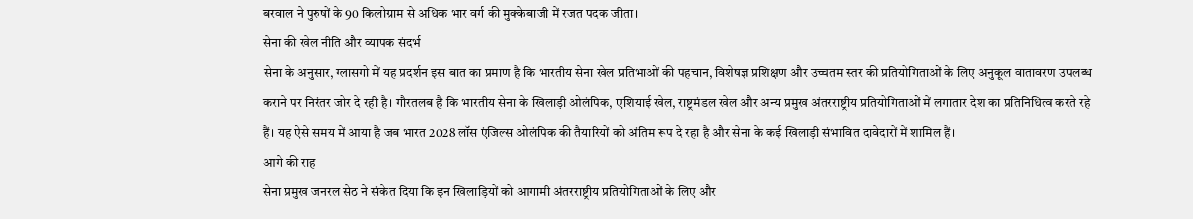बरवाल ने पुरुषों के 90 किलोग्राम से अधिक भार वर्ग की मुक्केबाजी में रजत पदक जीता।
सेना की खेल नीति और व्यापक संदर्भ
सेना के अनुसार, ग्लासगो में यह प्रदर्शन इस बात का प्रमाण है कि भारतीय सेना खेल प्रतिभाओं की पहचान, विशेषज्ञ प्रशिक्षण और उच्चतम स्तर की प्रतियोगिताओं के लिए अनुकूल वातावरण उपलब्ध कराने पर निरंतर जोर दे रही है। गौरतलब है कि भारतीय सेना के खिलाड़ी ओलंपिक, एशियाई खेल, राष्ट्रमंडल खेल और अन्य प्रमुख अंतरराष्ट्रीय प्रतियोगिताओं में लगातार देश का प्रतिनिधित्व करते रहे हैं। यह ऐसे समय में आया है जब भारत 2028 लॉस एंजिल्स ओलंपिक की तैयारियों को अंतिम रूप दे रहा है और सेना के कई खिलाड़ी संभावित दावेदारों में शामिल हैं।
आगे की राह
सेना प्रमुख जनरल सेठ ने संकेत दिया कि इन खिलाड़ियों को आगामी अंतरराष्ट्रीय प्रतियोगिताओं के लिए और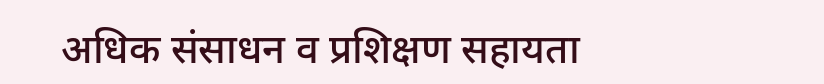अधिक संसाधन व प्रशिक्षण सहायता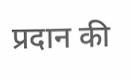प्रदान की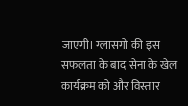जाएगी। ग्लासगो की इस सफलता के बाद सेना के खेल कार्यक्रम को और विस्तार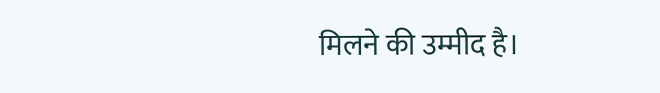मिलने की उम्मीद है।